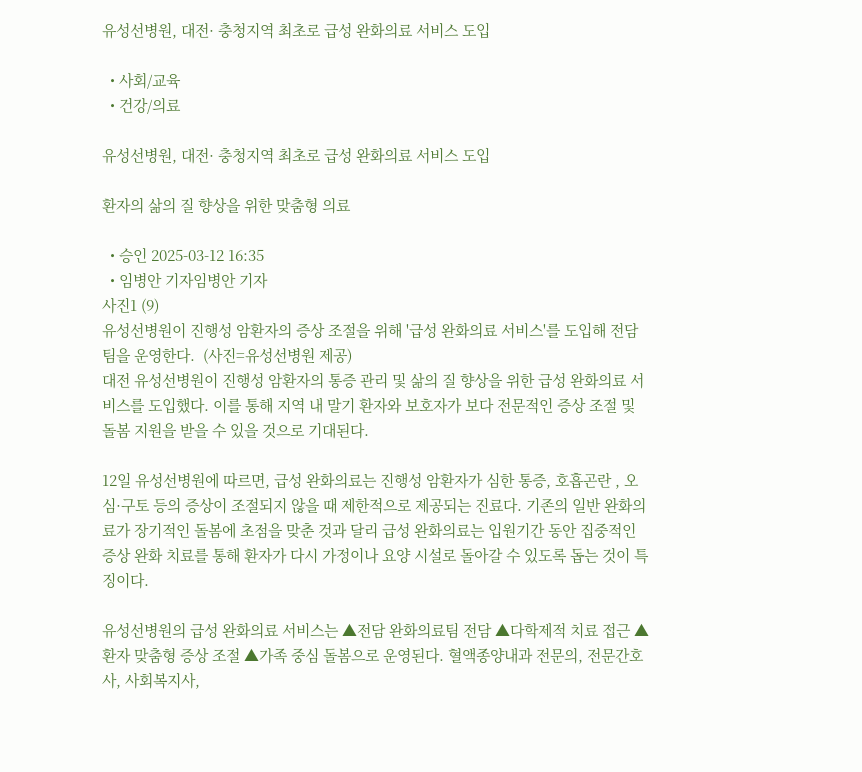유성선병원, 대전· 충청지역 최초로 급성 완화의료 서비스 도입

  • 사회/교육
  • 건강/의료

유성선병원, 대전· 충청지역 최초로 급성 완화의료 서비스 도입

환자의 삶의 질 향상을 위한 맞춤형 의료

  • 승인 2025-03-12 16:35
  • 임병안 기자임병안 기자
사진1 (9)
유성선병원이 진행성 암환자의 증상 조절을 위해 '급성 완화의료 서비스'를 도입해 전담팀을 운영한다.  (사진=유성선병원 제공)
대전 유성선병원이 진행성 암환자의 통증 관리 및 삶의 질 향상을 위한 급성 완화의료 서비스를 도입했다. 이를 통해 지역 내 말기 환자와 보호자가 보다 전문적인 증상 조절 및 돌봄 지원을 받을 수 있을 것으로 기대된다.

12일 유성선병원에 따르면, 급성 완화의료는 진행성 암환자가 심한 통증, 호흡곤란 , 오심·구토 등의 증상이 조절되지 않을 때 제한적으로 제공되는 진료다. 기존의 일반 완화의료가 장기적인 돌봄에 초점을 맞춘 것과 달리 급성 완화의료는 입원기간 동안 집중적인 증상 완화 치료를 통해 환자가 다시 가정이나 요양 시설로 돌아갈 수 있도록 돕는 것이 특징이다.

유성선병원의 급성 완화의료 서비스는 ▲전담 완화의료팀 전담 ▲다학제적 치료 접근 ▲환자 맞춤형 증상 조절 ▲가족 중심 돌봄으로 운영된다. 혈액종양내과 전문의, 전문간호사, 사회복지사,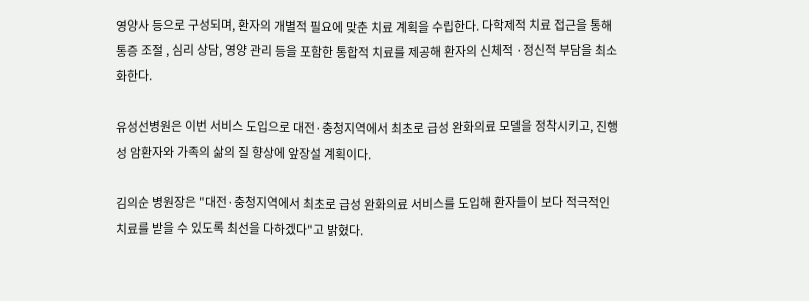영양사 등으로 구성되며, 환자의 개별적 필요에 맞춘 치료 계획을 수립한다. 다학제적 치료 접근을 통해 통증 조절 , 심리 상담, 영양 관리 등을 포함한 통합적 치료를 제공해 환자의 신체적 ·정신적 부담을 최소화한다.

유성선병원은 이번 서비스 도입으로 대전·충청지역에서 최초로 급성 완화의료 모델을 정착시키고, 진행성 암환자와 가족의 삶의 질 향상에 앞장설 계획이다.

김의순 병원장은 "대전·충청지역에서 최초로 급성 완화의료 서비스를 도입해 환자들이 보다 적극적인 치료를 받을 수 있도록 최선을 다하겠다"고 밝혔다.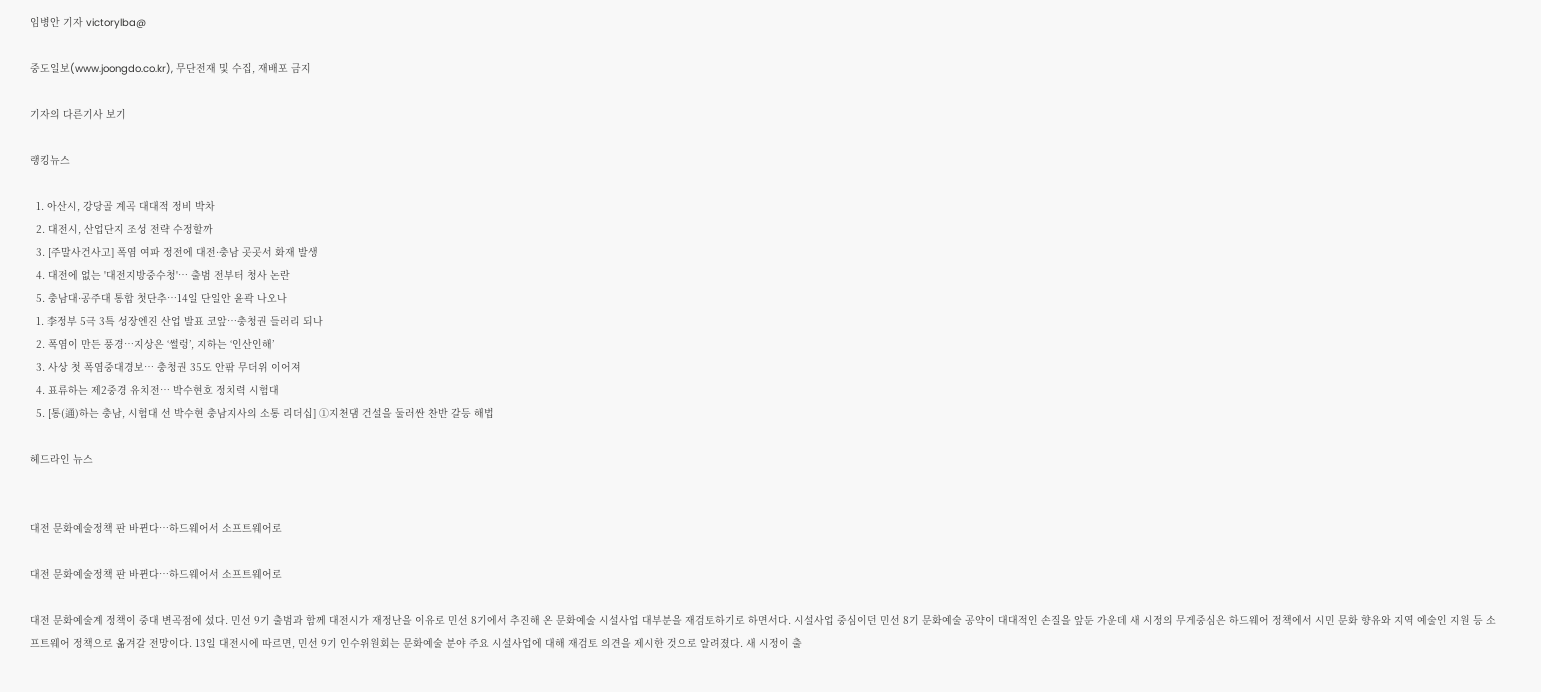임병안 기자 victorylba@

중도일보(www.joongdo.co.kr), 무단전재 및 수집, 재배포 금지

기자의 다른기사 보기

랭킹뉴스

  1. 아산시, 강당골 계곡 대대적 정비 박차
  2. 대전시, 산업단지 조성 전략 수정할까
  3. [주말사건사고] 폭염 여파 정전에 대전·충남 곳곳서 화재 발생
  4. 대전에 없는 '대전지방중수청'… 출범 전부터 청사 논란
  5. 충남대·공주대 통합 첫단추…14일 단일안 윤곽 나오나
  1. 李정부 5극 3특 성장엔진 산업 발표 코앞…충청권 들러리 되나
  2. 폭염이 만든 풍경…지상은 ‘썰렁’, 지하는 ‘인산인해’
  3. 사상 첫 폭염중대경보… 충청권 35도 안팎 무더위 이어져
  4. 표류하는 제2중경 유치전… 박수현호 정치력 시험대
  5. [통(通)하는 충남, 시험대 선 박수현 충남지사의 소통 리더십] ①지천댐 건설을 둘러싼 찬반 갈등 해법

헤드라인 뉴스


대전 문화예술정책 판 바뀐다…하드웨어서 소프트웨어로

대전 문화예술정책 판 바뀐다…하드웨어서 소프트웨어로

대전 문화예술계 정책이 중대 변곡점에 섰다. 민선 9기 출범과 함께 대전시가 재정난을 이유로 민선 8기에서 추진해 온 문화예술 시설사업 대부분을 재검토하기로 하면서다. 시설사업 중심이던 민선 8기 문화예술 공약이 대대적인 손질을 앞둔 가운데 새 시정의 무게중심은 하드웨어 정책에서 시민 문화 향유와 지역 예술인 지원 등 소프트웨어 정책으로 옮겨갈 전망이다. 13일 대전시에 따르면, 민선 9기 인수위원회는 문화예술 분야 주요 시설사업에 대해 재검토 의견을 제시한 것으로 알려졌다. 새 시정이 출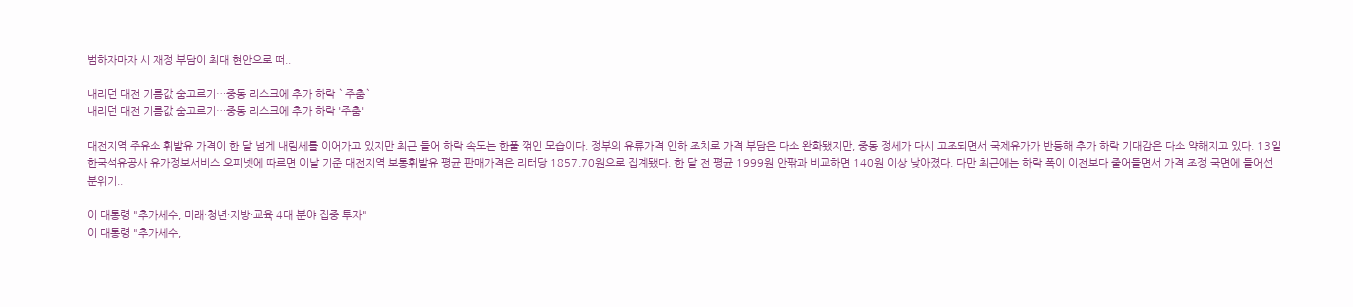범하자마자 시 재정 부담이 최대 현안으로 떠..

내리던 대전 기름값 숨고르기…중동 리스크에 추가 하락 `주춤`
내리던 대전 기름값 숨고르기…중동 리스크에 추가 하락 '주춤'

대전지역 주유소 휘발유 가격이 한 달 넘게 내림세를 이어가고 있지만 최근 들어 하락 속도는 한풀 꺾인 모습이다. 정부의 유류가격 인하 조치로 가격 부담은 다소 완화됐지만, 중동 정세가 다시 고조되면서 국제유가가 반등해 추가 하락 기대감은 다소 약해지고 있다. 13일 한국석유공사 유가정보서비스 오피넷에 따르면 이날 기준 대전지역 보통휘발유 평균 판매가격은 리터당 1857.70원으로 집계됐다. 한 달 전 평균 1999원 안팎과 비교하면 140원 이상 낮아졌다. 다만 최근에는 하락 폭이 이전보다 줄어들면서 가격 조정 국면에 들어선 분위기..

이 대통령 "추가세수, 미래·청년·지방·교육 4대 분야 집중 투자"
이 대통령 "추가세수,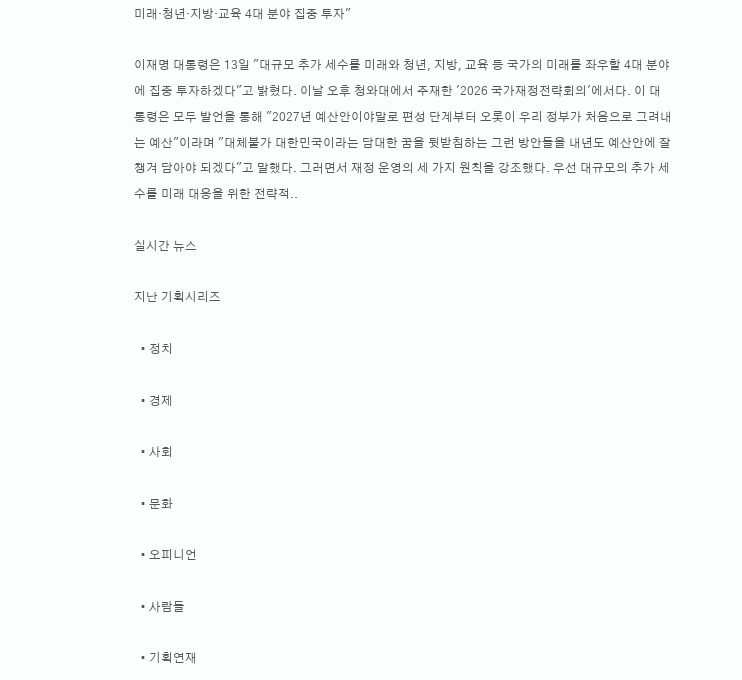미래·청년·지방·교육 4대 분야 집중 투자"

이재명 대통령은 13일 "대규모 추가 세수를 미래와 청년, 지방, 교육 등 국가의 미래를 좌우할 4대 분야에 집중 투자하겠다"고 밝혔다. 이날 오후 청와대에서 주재한 '2026 국가재정전략회의'에서다. 이 대통령은 모두 발언을 통해 "2027년 예산안이야말로 편성 단계부터 오롯이 우리 정부가 처음으로 그려내는 예산"이라며 "대체불가 대한민국이라는 담대한 꿈을 뒷받침하는 그런 방안들을 내년도 예산안에 잘 챙겨 담아야 되겠다"고 말했다. 그러면서 재정 운영의 세 가지 원칙을 강조했다. 우선 대규모의 추가 세수를 미래 대응을 위한 전략적..

실시간 뉴스

지난 기획시리즈

  • 정치

  • 경제

  • 사회

  • 문화

  • 오피니언

  • 사람들

  • 기획연재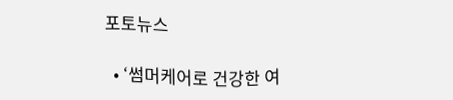포토뉴스

  • ‘썸머케어로 건강한 여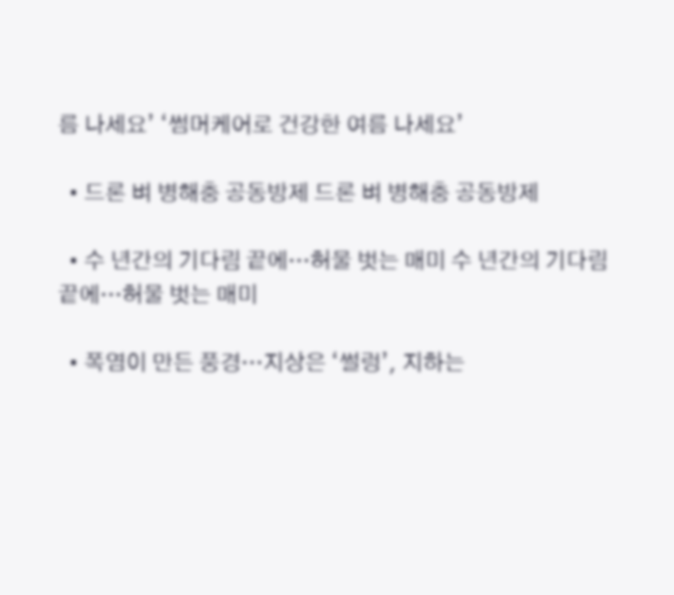름 나세요’ ‘썸머케어로 건강한 여름 나세요’

  • 드론 벼 병해충 공동방제 드론 벼 병해충 공동방제

  • 수 년간의 기다림 끝에…허물 벗는 매미 수 년간의 기다림 끝에…허물 벗는 매미

  • 폭염이 만든 풍경…지상은 ‘썰렁’, 지하는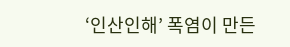‘인산인해’ 폭염이 만든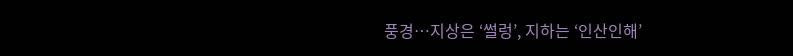풍경…지상은 ‘썰렁’, 지하는 ‘인산인해’